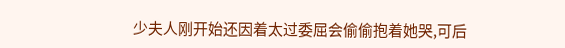少夫人刚开始还因着太过委屈会偷偷抱着她哭,可后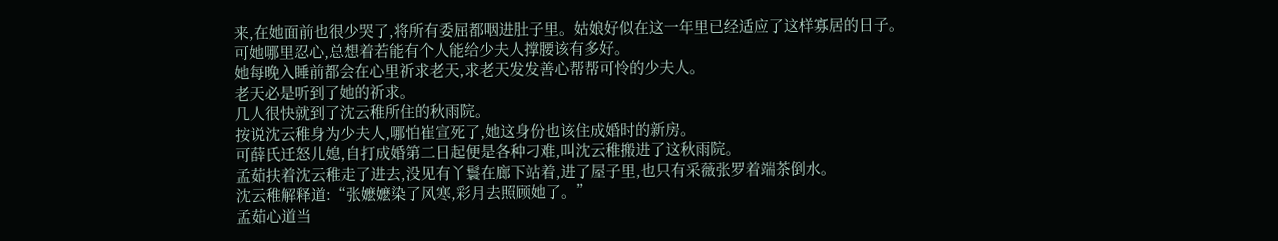来,在她面前也很少哭了,将所有委屈都咽进肚子里。姑娘好似在这一年里已经适应了这样寡居的日子。
可她哪里忍心,总想着若能有个人能给少夫人撑腰该有多好。
她每晚入睡前都会在心里祈求老天,求老天发发善心帮帮可怜的少夫人。
老天必是听到了她的祈求。
几人很快就到了沈云稚所住的秋雨院。
按说沈云稚身为少夫人,哪怕崔宣死了,她这身份也该住成婚时的新房。
可薛氏迁怒儿媳,自打成婚第二日起便是各种刁难,叫沈云稚搬进了这秋雨院。
孟茹扶着沈云稚走了进去,没见有丫鬟在廊下站着,进了屋子里,也只有采薇张罗着端茶倒水。
沈云稚解释道:“张嬷嬷染了风寒,彩月去照顾她了。”
孟茹心道当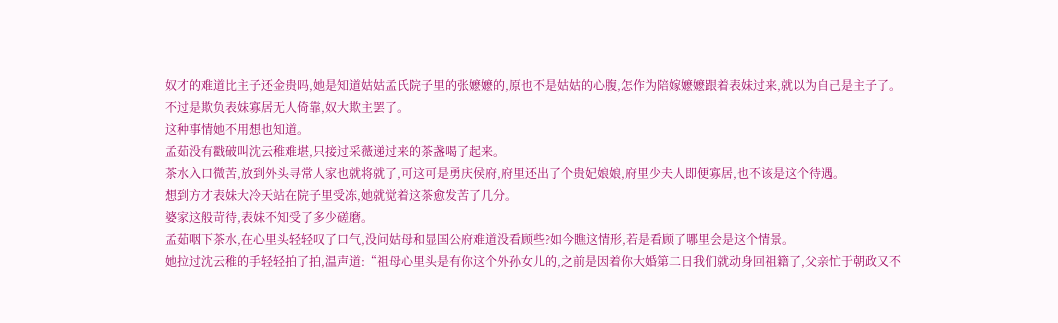奴才的难道比主子还金贵吗,她是知道姑姑孟氏院子里的张嬷嬷的,原也不是姑姑的心腹,怎作为陪嫁嬷嬷跟着表妹过来,就以为自己是主子了。
不过是欺负表妹寡居无人倚靠,奴大欺主罢了。
这种事情她不用想也知道。
孟茹没有戳破叫沈云稚难堪,只接过采薇递过来的茶盏喝了起来。
茶水入口微苦,放到外头寻常人家也就将就了,可这可是勇庆侯府,府里还出了个贵妃娘娘,府里少夫人即便寡居,也不该是这个待遇。
想到方才表妹大冷天站在院子里受冻,她就觉着这茶愈发苦了几分。
婆家这般苛待,表妹不知受了多少磋磨。
孟茹咽下茶水,在心里头轻轻叹了口气,没问姑母和显国公府难道没看顾些?如今瞧这情形,若是看顾了哪里会是这个情景。
她拉过沈云稚的手轻轻拍了拍,温声道:“祖母心里头是有你这个外孙女儿的,之前是因着你大婚第二日我们就动身回祖籍了,父亲忙于朝政又不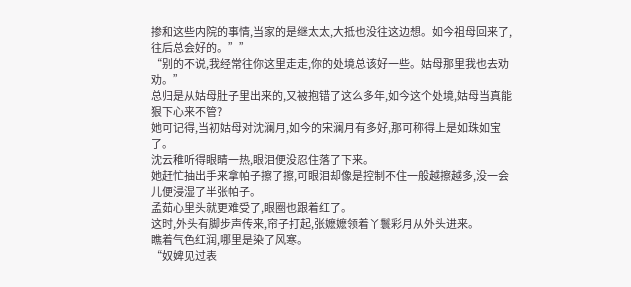掺和这些内院的事情,当家的是继太太,大抵也没往这边想。如今祖母回来了,往后总会好的。””
“别的不说,我经常往你这里走走,你的处境总该好一些。姑母那里我也去劝劝。”
总归是从姑母肚子里出来的,又被抱错了这么多年,如今这个处境,姑母当真能狠下心来不管?
她可记得,当初姑母对沈澜月,如今的宋澜月有多好,那可称得上是如珠如宝了。
沈云稚听得眼睛一热,眼泪便没忍住落了下来。
她赶忙抽出手来拿帕子擦了擦,可眼泪却像是控制不住一般越擦越多,没一会儿便浸湿了半张帕子。
孟茹心里头就更难受了,眼圈也跟着红了。
这时,外头有脚步声传来,帘子打起,张嬷嬷领着丫鬟彩月从外头进来。
瞧着气色红润,哪里是染了风寒。
“奴婢见过表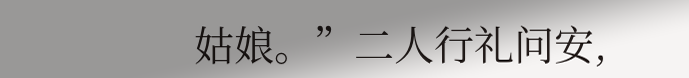姑娘。”二人行礼问安,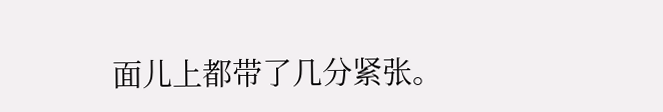面儿上都带了几分紧张。